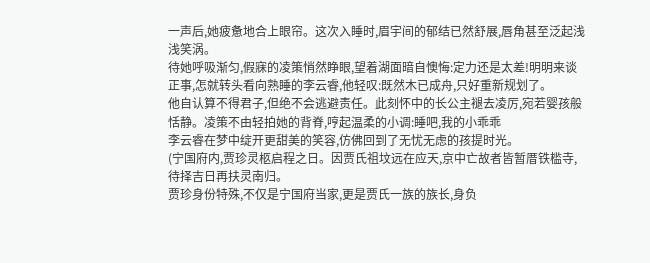一声后,她疲惫地合上眼帘。这次入睡时,眉宇间的郁结已然舒展,唇角甚至泛起浅浅笑涡。
待她呼吸渐匀,假寐的凌策悄然睁眼,望着湖面暗自懊悔:定力还是太差!明明来谈正事,怎就转头看向熟睡的李云睿,他轻叹:既然木已成舟,只好重新规划了。
他自认算不得君子,但绝不会逃避责任。此刻怀中的长公主褪去凌厉,宛若婴孩般恬静。凌策不由轻拍她的背脊,哼起温柔的小调:睡吧,我的小乖乖
李云睿在梦中绽开更甜美的笑容,仿佛回到了无忧无虑的孩提时光。
(宁国府内,贾珍灵柩启程之日。因贾氏祖坟远在应天,京中亡故者皆暂厝铁槛寺,待择吉日再扶灵南归。
贾珍身份特殊,不仅是宁国府当家,更是贾氏一族的族长,身负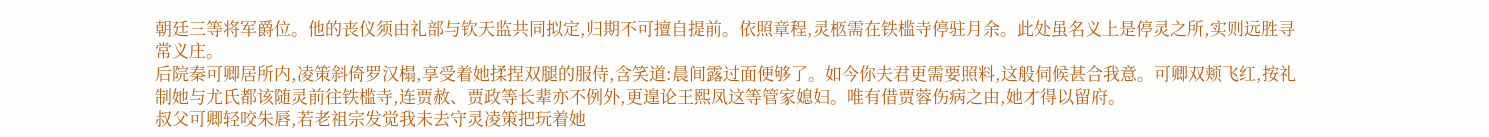朝廷三等将军爵位。他的丧仪须由礼部与钦天监共同拟定,归期不可擅自提前。依照章程,灵柩需在铁槛寺停驻月余。此处虽名义上是停灵之所,实则远胜寻常义庄。
后院秦可卿居所内,凌策斜倚罗汉榻,享受着她揉捏双腿的服侍,含笑道:晨间露过面便够了。如今你夫君更需要照料,这般伺候甚合我意。可卿双颊飞红,按礼制她与尤氏都该随灵前往铁槛寺,连贾赦、贾政等长辈亦不例外,更遑论王熙凤这等管家媳妇。唯有借贾蓉伤病之由,她才得以留府。
叔父可卿轻咬朱唇,若老祖宗发觉我未去守灵凌策把玩着她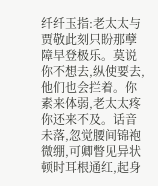纤纤玉指:老太太与贾敬此刻只盼那孽障早登极乐。莫说你不想去,纵使要去,他们也会拦着。你素来体弱,老太太疼你还来不及。话音未落,忽觉腰间锦袍微绷,可卿瞥见异状顿时耳根通红,起身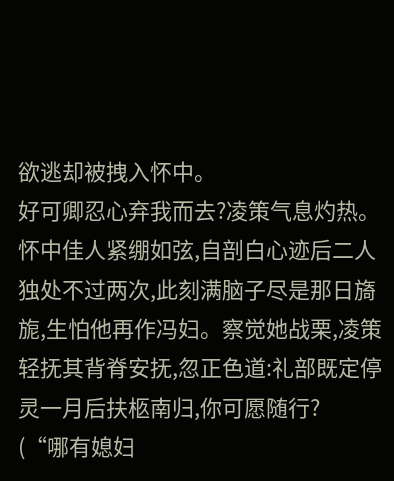欲逃却被拽入怀中。
好可卿忍心弃我而去?凌策气息灼热。怀中佳人紧绷如弦,自剖白心迹后二人独处不过两次,此刻满脑子尽是那日旖旎,生怕他再作冯妇。察觉她战栗,凌策轻抚其背脊安抚,忽正色道:礼部既定停灵一月后扶柩南归,你可愿随行?
(“哪有媳妇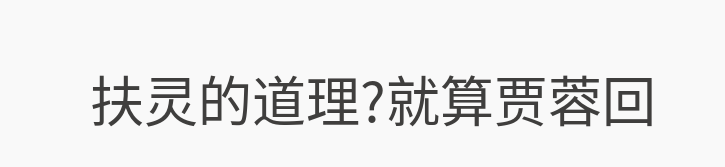扶灵的道理?就算贾蓉回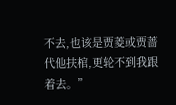不去,也该是贾菱或贾蔷代他扶棺,更轮不到我跟着去。”